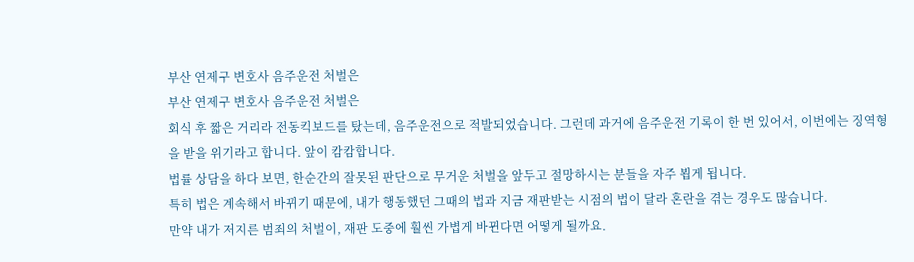부산 연제구 변호사 음주운전 처벌은
부산 연제구 변호사 음주운전 처벌은
회식 후 짧은 거리라 전동킥보드를 탔는데, 음주운전으로 적발되었습니다. 그런데 과거에 음주운전 기록이 한 번 있어서, 이번에는 징역형을 받을 위기라고 합니다. 앞이 캄캄합니다.
법률 상담을 하다 보면, 한순간의 잘못된 판단으로 무거운 처벌을 앞두고 절망하시는 분들을 자주 뵙게 됩니다.
특히 법은 계속해서 바뀌기 때문에, 내가 행동했던 그때의 법과 지금 재판받는 시점의 법이 달라 혼란을 겪는 경우도 많습니다.
만약 내가 저지른 범죄의 처벌이, 재판 도중에 훨씬 가볍게 바뀐다면 어떻게 될까요.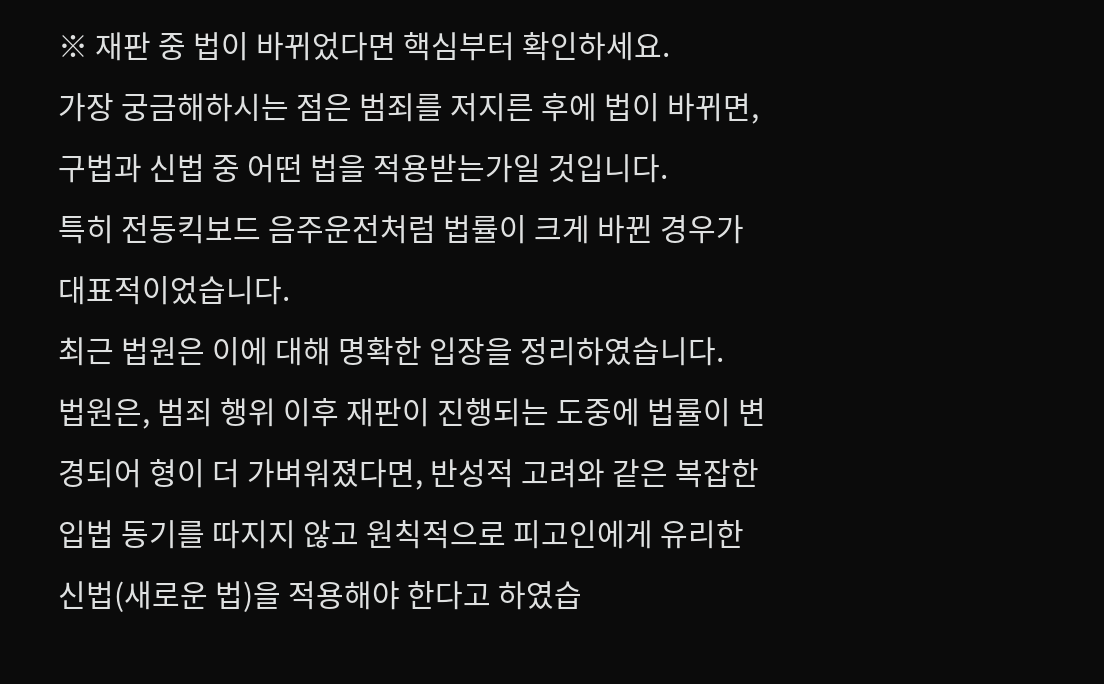※ 재판 중 법이 바뀌었다면 핵심부터 확인하세요.
가장 궁금해하시는 점은 범죄를 저지른 후에 법이 바뀌면, 구법과 신법 중 어떤 법을 적용받는가일 것입니다.
특히 전동킥보드 음주운전처럼 법률이 크게 바뀐 경우가 대표적이었습니다.
최근 법원은 이에 대해 명확한 입장을 정리하였습니다.
법원은, 범죄 행위 이후 재판이 진행되는 도중에 법률이 변경되어 형이 더 가벼워졌다면, 반성적 고려와 같은 복잡한 입법 동기를 따지지 않고 원칙적으로 피고인에게 유리한 신법(새로운 법)을 적용해야 한다고 하였습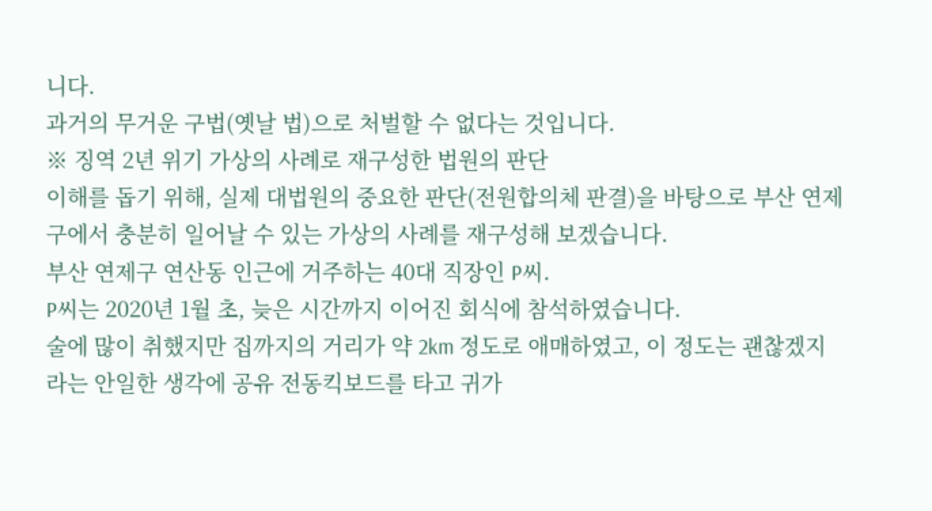니다.
과거의 무거운 구법(옛날 법)으로 처벌할 수 없다는 것입니다.
※ 징역 2년 위기 가상의 사례로 재구성한 법원의 판단
이해를 돕기 위해, 실제 대법원의 중요한 판단(전원합의체 판결)을 바탕으로 부산 연제구에서 충분히 일어날 수 있는 가상의 사례를 재구성해 보겠습니다.
부산 연제구 연산동 인근에 거주하는 40대 직장인 P씨.
P씨는 2020년 1월 초, 늦은 시간까지 이어진 회식에 참석하였습니다.
술에 많이 취했지만 집까지의 거리가 약 2km 정도로 애매하였고, 이 정도는 괜찮겠지라는 안일한 생각에 공유 전동킥보드를 타고 귀가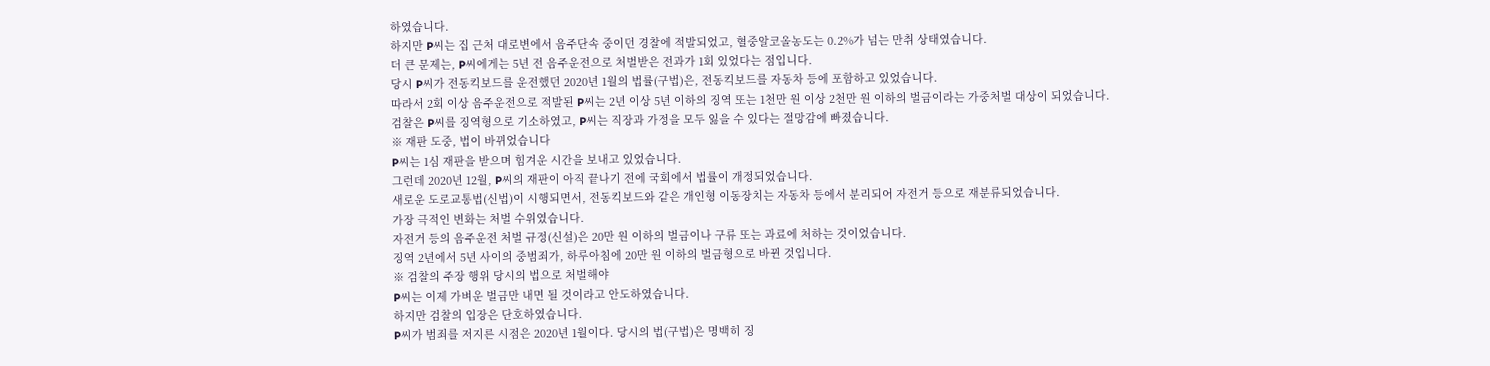하였습니다.
하지만 P씨는 집 근처 대로변에서 음주단속 중이던 경찰에 적발되었고, 혈중알코올농도는 0.2%가 넘는 만취 상태였습니다.
더 큰 문제는, P씨에게는 5년 전 음주운전으로 처벌받은 전과가 1회 있었다는 점입니다.
당시 P씨가 전동킥보드를 운전했던 2020년 1월의 법률(구법)은, 전동킥보드를 자동차 등에 포함하고 있었습니다.
따라서 2회 이상 음주운전으로 적발된 P씨는 2년 이상 5년 이하의 징역 또는 1천만 원 이상 2천만 원 이하의 벌금이라는 가중처벌 대상이 되었습니다.
검찰은 P씨를 징역형으로 기소하였고, P씨는 직장과 가정을 모두 잃을 수 있다는 절망감에 빠졌습니다.
※ 재판 도중, 법이 바뀌었습니다
P씨는 1심 재판을 받으며 힘겨운 시간을 보내고 있었습니다.
그런데 2020년 12월, P씨의 재판이 아직 끝나기 전에 국회에서 법률이 개정되었습니다.
새로운 도로교통법(신법)이 시행되면서, 전동킥보드와 같은 개인형 이동장치는 자동차 등에서 분리되어 자전거 등으로 재분류되었습니다.
가장 극적인 변화는 처벌 수위였습니다.
자전거 등의 음주운전 처벌 규정(신설)은 20만 원 이하의 벌금이나 구류 또는 과료에 처하는 것이었습니다.
징역 2년에서 5년 사이의 중범죄가, 하루아침에 20만 원 이하의 벌금형으로 바뀐 것입니다.
※ 검찰의 주장 행위 당시의 법으로 처벌해야
P씨는 이제 가벼운 벌금만 내면 될 것이라고 안도하였습니다.
하지만 검찰의 입장은 단호하였습니다.
P씨가 범죄를 저지른 시점은 2020년 1월이다. 당시의 법(구법)은 명백히 징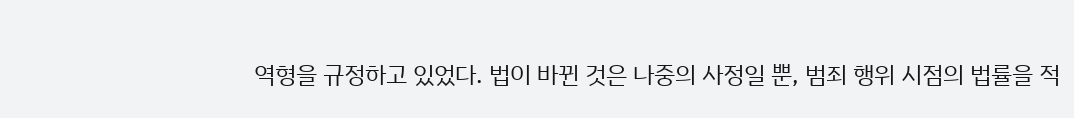역형을 규정하고 있었다. 법이 바뀐 것은 나중의 사정일 뿐, 범죄 행위 시점의 법률을 적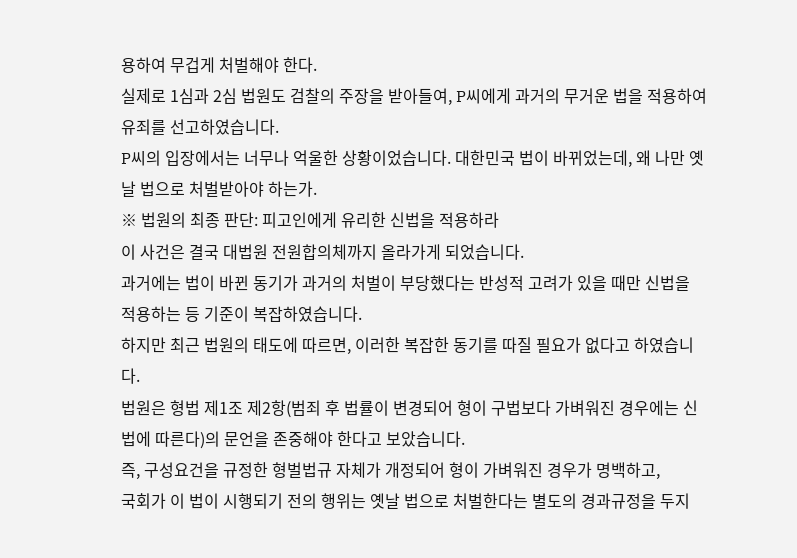용하여 무겁게 처벌해야 한다.
실제로 1심과 2심 법원도 검찰의 주장을 받아들여, P씨에게 과거의 무거운 법을 적용하여 유죄를 선고하였습니다.
P씨의 입장에서는 너무나 억울한 상황이었습니다. 대한민국 법이 바뀌었는데, 왜 나만 옛날 법으로 처벌받아야 하는가.
※ 법원의 최종 판단: 피고인에게 유리한 신법을 적용하라
이 사건은 결국 대법원 전원합의체까지 올라가게 되었습니다.
과거에는 법이 바뀐 동기가 과거의 처벌이 부당했다는 반성적 고려가 있을 때만 신법을 적용하는 등 기준이 복잡하였습니다.
하지만 최근 법원의 태도에 따르면, 이러한 복잡한 동기를 따질 필요가 없다고 하였습니다.
법원은 형법 제1조 제2항(범죄 후 법률이 변경되어 형이 구법보다 가벼워진 경우에는 신법에 따른다)의 문언을 존중해야 한다고 보았습니다.
즉, 구성요건을 규정한 형벌법규 자체가 개정되어 형이 가벼워진 경우가 명백하고,
국회가 이 법이 시행되기 전의 행위는 옛날 법으로 처벌한다는 별도의 경과규정을 두지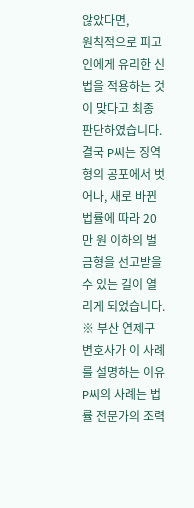않았다면,
원칙적으로 피고인에게 유리한 신법을 적용하는 것이 맞다고 최종 판단하였습니다.
결국 P씨는 징역형의 공포에서 벗어나, 새로 바뀐 법률에 따라 20만 원 이하의 벌금형을 선고받을 수 있는 길이 열리게 되었습니다.
※ 부산 연제구 변호사가 이 사례를 설명하는 이유
P씨의 사례는 법률 전문가의 조력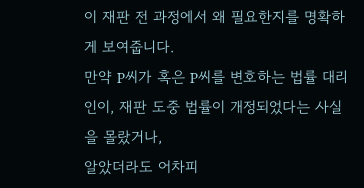이 재판 전 과정에서 왜 필요한지를 명확하게 보여줍니다.
만약 P씨가 혹은 P씨를 변호하는 법률 대리인이, 재판 도중 법률이 개정되었다는 사실을 몰랐거나,
알았더라도 어차피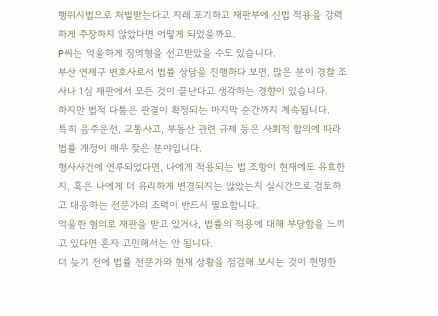행위시법으로 처벌받는다고 지레 포기하고 재판부에 신법 적용을 강력하게 주장하지 않았다면 어떻게 되었을까요.
P씨는 억울하게 징역형을 선고받았을 수도 있습니다.
부산 연제구 변호사로서 법률 상담을 진행하다 보면, 많은 분이 경찰 조사나 1심 재판에서 모든 것이 끝난다고 생각하는 경향이 있습니다.
하지만 법적 다툼은 판결이 확정되는 마지막 순간까지 계속됩니다.
특히 음주운전, 교통사고, 부동산 관련 규제 등은 사회적 합의에 따라 법률 개정이 매우 잦은 분야입니다.
형사사건에 연루되었다면, 나에게 적용되는 법 조항이 현재에도 유효한지, 혹은 나에게 더 유리하게 변경되지는 않았는지 실시간으로 검토하고 대응하는 전문가의 조력이 반드시 필요합니다.
억울한 혐의로 재판을 받고 있거나, 법률의 적용에 대해 부당함을 느끼고 있다면 혼자 고민해서는 안 됩니다.
더 늦기 전에 법률 전문가와 현재 상황을 점검해 보시는 것이 현명한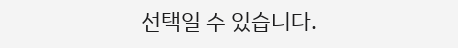선택일 수 있습니다.